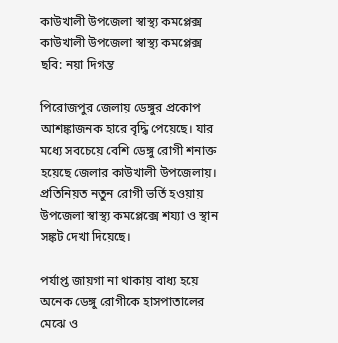কাউখালী উপজেলা স্বাস্থ্য কমপ্লেক্স
কাউখালী উপজেলা স্বাস্থ্য কমপ্লেক্স ছবি: নয়া দিগন্ত

পিরোজপুর জেলায় ডেঙ্গুর প্রকোপ আশঙ্কাজনক হারে বৃদ্ধি পেয়েছে। যার মধ্যে সবচেয়ে বেশি ডেঙ্গু রোগী শনাক্ত হয়েছে জেলার কাউখালী উপজেলায়। প্রতিনিয়ত নতুন রোগী ভর্তি হওয়ায় উপজেলা স্বাস্থ্য কমপ্লেক্সে শয্যা ও স্থান সঙ্কট দেখা দিয়েছে।

পর্যাপ্ত জায়গা না থাকায় বাধ্য হয়ে অনেক ডেঙ্গু রোগীকে হাসপাতালের মেঝে ও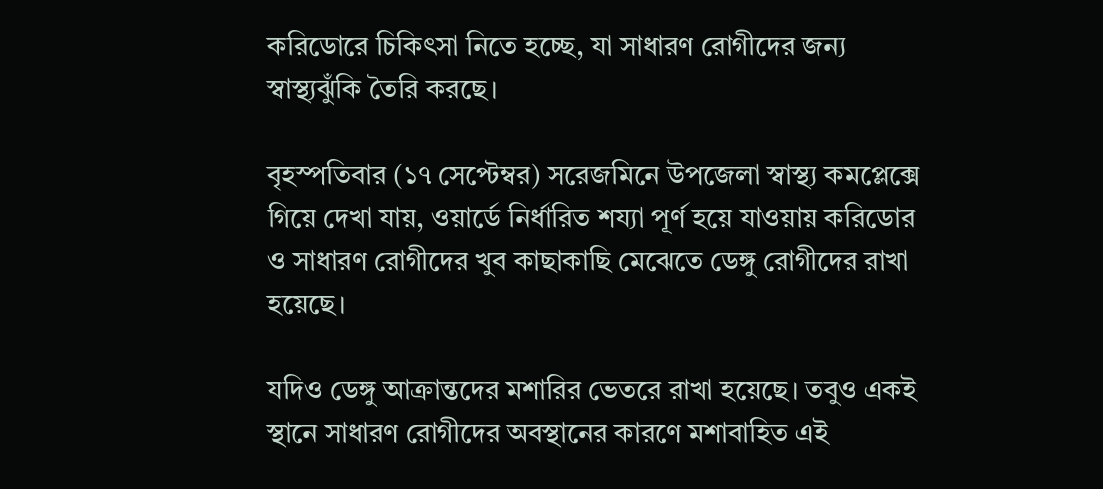করিডোরে চিকিৎসা নিতে হচ্ছে, যা সাধারণ রোগীদের জন্য স্বাস্থ্যঝুঁকি তৈরি করছে।

বৃহস্পতিবার (১৭ সেপ্টেম্বর) সরেজমিনে উপজেলা স্বাস্থ্য কমপ্লেক্সে গিয়ে দেখা যায়, ওয়ার্ডে নির্ধারিত শয্যা পূর্ণ হয়ে যাওয়ায় করিডোর ও সাধারণ রোগীদের খুব কাছাকাছি মেঝেতে ডেঙ্গু রোগীদের রাখা হয়েছে।

যদিও ডেঙ্গু আক্রান্তদের মশারির ভেতরে রাখা হয়েছে। তবুও একই স্থানে সাধারণ রোগীদের অবস্থানের কারণে মশাবাহিত এই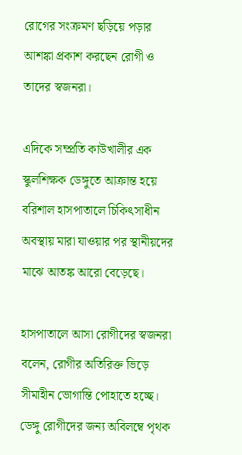রোগের সংক্রমণ ছড়িয়ে পড়ার আশঙ্কা প্রকাশ করছেন রোগী ও তাদের স্বজনরা।

এদিকে সম্প্রতি কাউখালীর এক স্কুলশিক্ষক ডেঙ্গুতে আক্রান্ত হয়ে বরিশাল হাসপাতালে চিকিৎসাধীন অবস্থায় মারা যাওয়ার পর স্থানীয়দের মাঝে আতঙ্ক আরো বেড়েছে।

হাসপাতালে আসা রোগীদের স্বজনরা বলেন, রোগীর অতিরিক্ত ভিড়ে সীমাহীন ভোগান্তি পোহাতে হচ্ছে। ডেঙ্গু রোগীদের জন্য অবিলম্বে পৃথক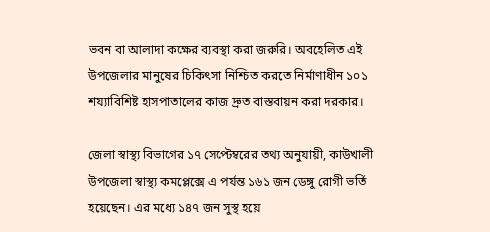ভবন বা আলাদা কক্ষের ব্যবস্থা করা জরুরি। অবহেলিত এই উপজেলার মানুষের চিকিৎসা নিশ্চিত করতে নির্মাণাধীন ১০১ শয্যাবিশিষ্ট হাসপাতালের কাজ দ্রুত বাস্তবায়ন করা দরকার।

জেলা স্বাস্থ্য বিভাগের ১৭ সেপ্টেম্বরের তথ্য অনুযায়ী, কাউখালী উপজেলা স্বাস্থ্য কমপ্লেক্সে এ পর্যন্ত ১৬১ জন ডেঙ্গু রোগী ভর্তি হয়েছেন। এর মধ্যে ১৪৭ জন সুস্থ হয়ে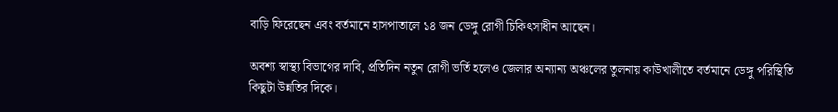বাড়ি ফিরেছেন এবং বর্তমানে হাসপাতালে ১৪ জন ডেঙ্গু রোগী চিকিৎসাধীন আছেন।

অবশ্য স্বাস্থ্য বিভাগের দাবি, প্রতিদিন নতুন রোগী ভর্তি হলেও জেলার অন্যান্য অঞ্চলের তুলনায় কাউখালীতে বর্তমানে ডেঙ্গু পরিস্থিতি কিছুটা উন্নতির দিকে।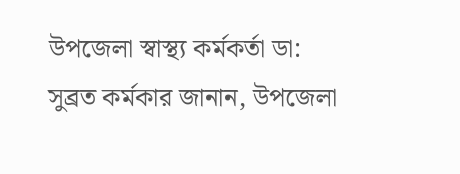উপজেলা স্বাস্থ্য কর্মকর্তা ডা: সুব্রত কর্মকার জানান, উপজেলা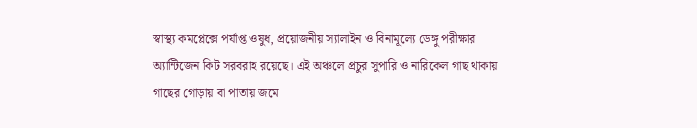স্বাস্থ্য কমপ্লেক্সে পর্যাপ্ত ওষুধ, প্রয়োজনীয় স্যালাইন ও বিনামূল্যে ডেঙ্গু পরীক্ষার অ্যান্টিজেন কিট সরবরাহ রয়েছে। এই অঞ্চলে প্রচুর সুপারি ও নারিকেল গাছ থাকায় গাছের গোড়ায় বা পাতায় জমে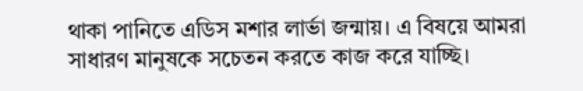থাকা পানিতে এডিস মশার লার্ভা জন্মায়। এ বিষয়ে আমরা সাধারণ মানুষকে সচেতন করতে কাজ করে যাচ্ছি।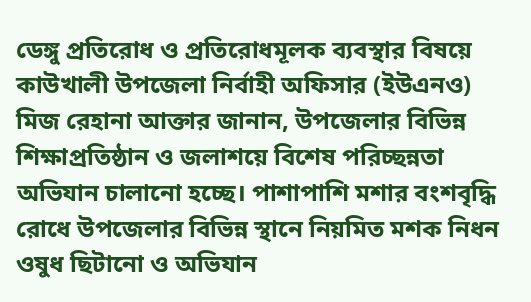ডেঙ্গু প্রতিরোধ ও প্রতিরোধমূলক ব্যবস্থার বিষয়ে কাউখালী উপজেলা নির্বাহী অফিসার (ইউএনও) মিজ রেহানা আক্তার জানান, উপজেলার বিভিন্ন শিক্ষাপ্রতিষ্ঠান ও জলাশয়ে বিশেষ পরিচ্ছন্নতা অভিযান চালানো হচ্ছে। পাশাপাশি মশার বংশবৃদ্ধি রোধে উপজেলার বিভিন্ন স্থানে নিয়মিত মশক নিধন ওষুধ ছিটানো ও অভিযান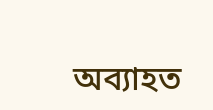অব্যাহত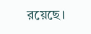রয়েছে।